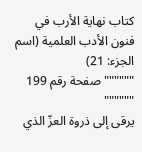كتاب نهاية الأرب في فنون الأدب العلمية (اسم الجزء: 21)
"""""" صفحة رقم 199 """"""
يرقى إلى ذروة العزّ الذي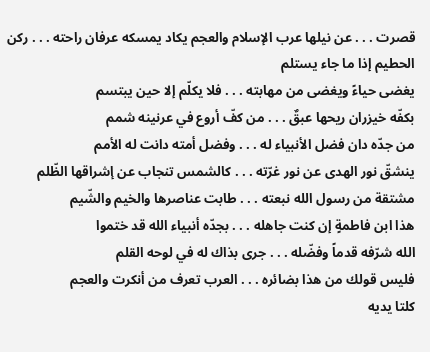قصرت . . . عن نيلها عرب الإسلام والعجم يكاد يمسكه عرفان راحته . . . ركن الحطيم إذا ما جاء يستلم
يغضى حياءً ويغضى من مهابته . . . فلا يكلّم إلا حين يبتسم
بكفّه خيزران ريحها عبقٌ . . . من كفّ أروع في عرنينه شمم
من جدّه دان فضل الأنبياء له . . . وفضل أمته دانت له الأمم
ينشقّ نور الهدى عن نور غرّته . . . كالشمس تنجاب عن إشراقها الظّلم
مشتقة من رسول الله نبعته . . . طابت عناصرها والخيم والشّيم
هذا ابن فاطمةٍ إن كنت جاهله . . . بجدّه أنبياء الله قد ختموا
الله شرّفه قدماً وفضّله . . . جرى بذاك له في لوحه القلم
فليس قولك من هذا بضائره . . . العرب تعرف من أنكرت والعجم
كلتا يديه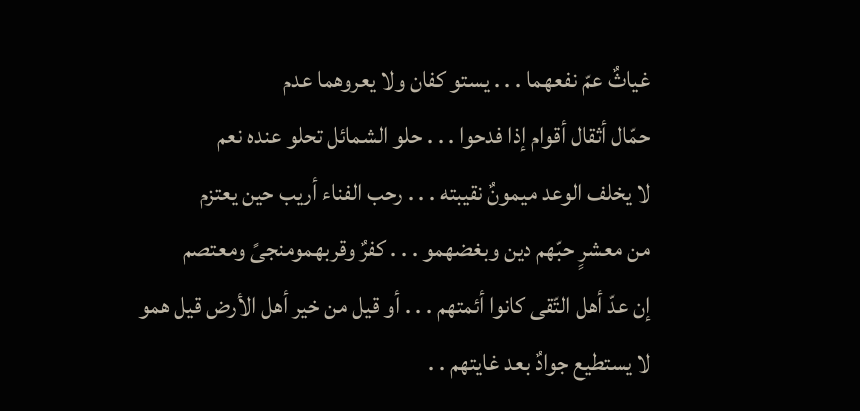غياثٌ عمّ نفعهما . . . يستو كفان ولا يعروهما عدم
حمّال أثقال أقوام إذا فدحوا . . . حلو الشمائل تحلو عنده نعم
لا يخلف الوعد ميمونٌ نقيبته . . . رحب الفناء أريب حين يعتزم
من معشرٍ حبّهم دين وبغضهمو . . . كفرٌ وقربهمومنجىً ومعتصم
إن عدّ أهل التّقى كانوا أئمتهم . . . أو قيل من خير أهل الأرض قيل همو
لا يستطيع جوادٌ بعد غايتهم . .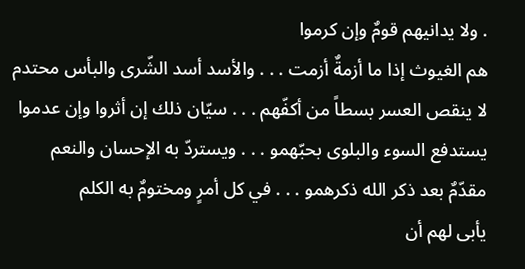. ولا يدانيهم قومٌ وإن كرموا
هم الغيوث إذا ما أزمةٌ أزمت . . . والأسد أسد الشّرى والبأس محتدم
لا ينقص العسر بسطاً من أكفّهم . . . سيّان ذلك إن أثروا وإن عدموا
يستدفع السوء والبلوى بحبّهمو . . . ويستردّ به الإحسان والنعم
مقدّمٌ بعد ذكر الله ذكرهمو . . . في كل أمرٍ ومختومٌ به الكلم
يأبى لهم أن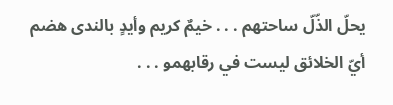يحلّ الذّلّ ساحتهم . . . خيمٌ كريم وأيدٍ بالندى هضم
أيّ الخلائق ليست في رقابهمو . . .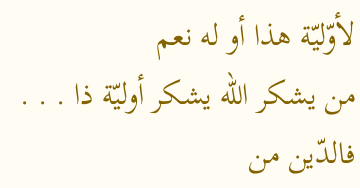لأوّليّة هذا أو له نعم
من يشكر الله يشكر أوليّة ذا . . . فالدّين من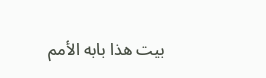بيت هذا بابه الأمم